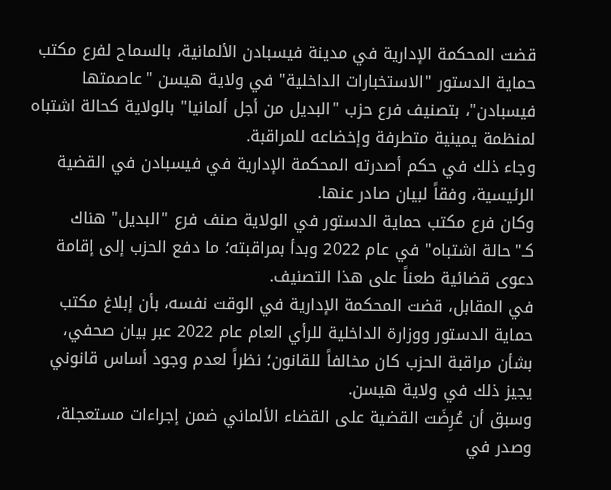قضت المحكمة الإدارية في مدينة فيسبادن الألمانية، بالسماح لفرع مكتب حماية الدستور "الاستخبارات الداخلية" في ولاية هيسن "عاصمتها فيسبادن"، بتصنيف فرع حزب "البديل من أجل ألمانيا" بالولاية كحالة اشتباه لمنظمة يمينية متطرفة وإخضاعه للمراقبة.
وجاء ذلك في حكم أصدرته المحكمة الإدارية في فيسبادن في القضية الرئيسية، وفقاً لبيان صادر عنها.
وكان فرع مكتب حماية الدستور في الولاية صنف فرع "البديل" هناك كـ"حالة اشتباه" في عام 2022 وبدأ بمراقبته؛ ما دفع الحزب إلى إقامة دعوى قضائية طعناً على هذا التصنيف.
في المقابل، قضت المحكمة الإدارية في الوقت نفسه، بأن إبلاغ مكتب حماية الدستور ووزارة الداخلية للرأي العام عام 2022 عبر بيان صحفي، بشأن مراقبة الحزب كان مخالفاً للقانون؛ نظراً لعدم وجود أساس قانوني يجيز ذلك في ولاية هيسن.
وسبق أن عُرِضَت القضية على القضاء الألماني ضمن إجراءات مستعجلة، وصدر في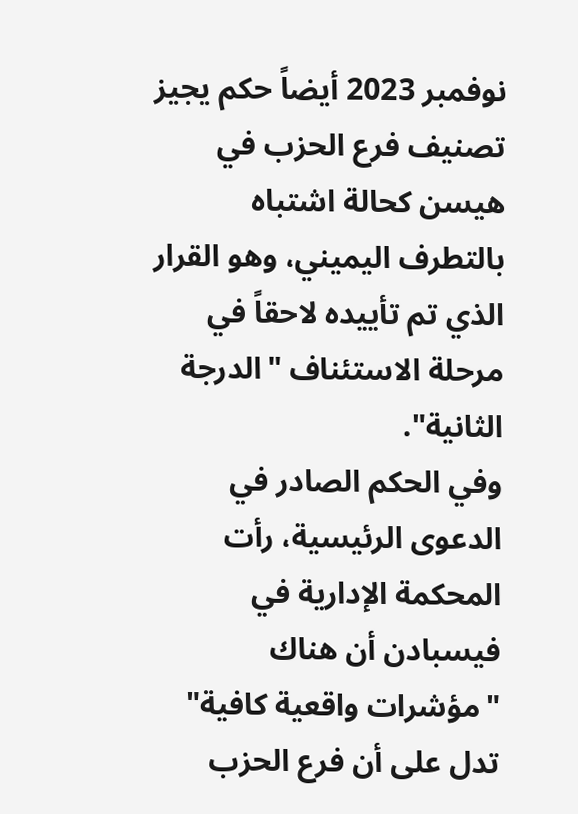نوفمبر 2023 أيضاً حكم يجيز تصنيف فرع الحزب في هيسن كحالة اشتباه بالتطرف اليميني، وهو القرار الذي تم تأييده لاحقاً في مرحلة الاستئناف "الدرجة الثانية".
وفي الحكم الصادر في الدعوى الرئيسية، رأت المحكمة الإدارية في فيسبادن أن هناك "مؤشرات واقعية كافية" تدل على أن فرع الحزب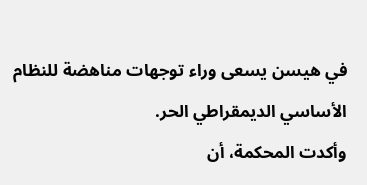في هيسن يسعى وراء توجهات مناهضة للنظام الأساسي الديمقراطي الحر.
وأكدت المحكمة، أن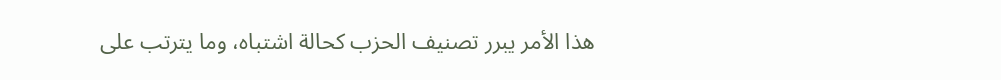هذا الأمر يبرر تصنيف الحزب كحالة اشتباه، وما يترتب على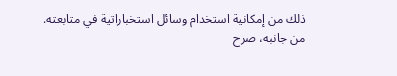ذلك من إمكانية استخدام وسائل استخباراتية في متابعته.
من جانبه، صرح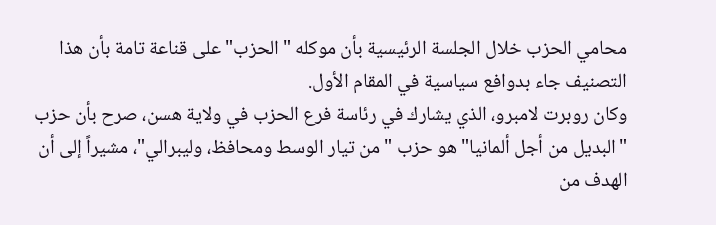محامي الحزب خلال الجلسة الرئيسية بأن موكله "الحزب" على قناعة تامة بأن هذا التصنيف جاء بدوافع سياسية في المقام الأول.
وكان روبرت لامبرو، الذي يشارك في رئاسة فرع الحزب في ولاية هسن، صرح بأن حزب "البديل من أجل ألمانيا" هو حزب " من تيار الوسط ومحافظ، وليبرالي"، مشيراً إلى أن الهدف من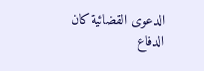الدعوى القضائية كان الدفاع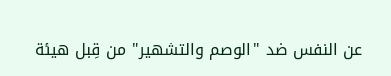عن النفس ضد "الوصم والتشهير" من قِبل هيئة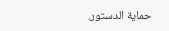حماية الدستور.